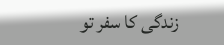زندگی کا سفر تو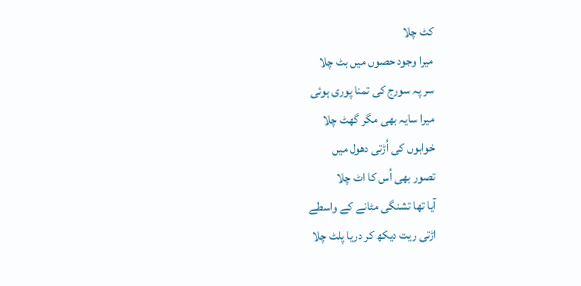کٹ چلا
میرا وجود حصوں میں بٹ چلا
سر پہ سورج کی تمنا پوری ہوئی
میرا سایہ بھی مگر گھٹ چلا
خوابوں کی اُڑتی دھول میں
تصور بھی اُس کا اٹ چلا
آیا تھا تشنگی مٹانے کے واسطے
اڑتی ریت دیکھ کر دریا پلٹ چلا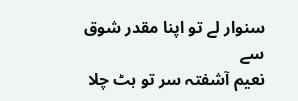سنوار لے تو اپنا مقدر شوق سے
نعیم آشفتہ سر تو ہٹ چلا